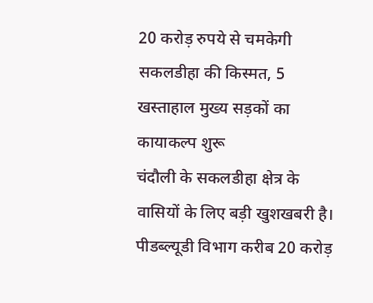20 करोड़ रुपये से चमकेगी सकलडीहा की किस्मत, 5 खस्ताहाल मुख्य सड़कों का कायाकल्प शुरू
चंदौली के सकलडीहा क्षेत्र के वासियों के लिए बड़ी खुशखबरी है। पीडब्ल्यूडी विभाग करीब 20 करोड़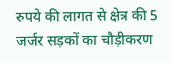रुपये की लागत से क्षेत्र की 5 जर्जर सड़कों का चौड़ीकरण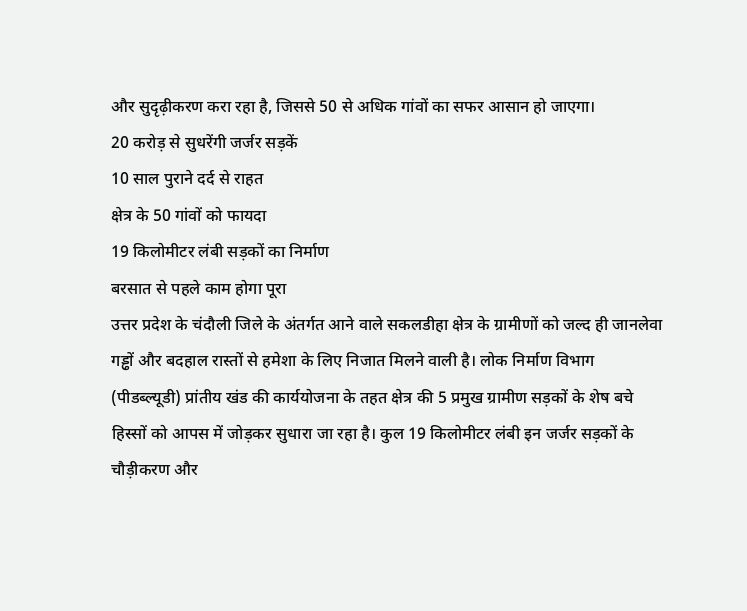और सुदृढ़ीकरण करा रहा है, जिससे 50 से अधिक गांवों का सफर आसान हो जाएगा।
20 करोड़ से सुधरेंगी जर्जर सड़कें
10 साल पुराने दर्द से राहत
क्षेत्र के 50 गांवों को फायदा
19 किलोमीटर लंबी सड़कों का निर्माण
बरसात से पहले काम होगा पूरा
उत्तर प्रदेश के चंदौली जिले के अंतर्गत आने वाले सकलडीहा क्षेत्र के ग्रामीणों को जल्द ही जानलेवा गड्ढों और बदहाल रास्तों से हमेशा के लिए निजात मिलने वाली है। लोक निर्माण विभाग (पीडब्ल्यूडी) प्रांतीय खंड की कार्ययोजना के तहत क्षेत्र की 5 प्रमुख ग्रामीण सड़कों के शेष बचे हिस्सों को आपस में जोड़कर सुधारा जा रहा है। कुल 19 किलोमीटर लंबी इन जर्जर सड़कों के चौड़ीकरण और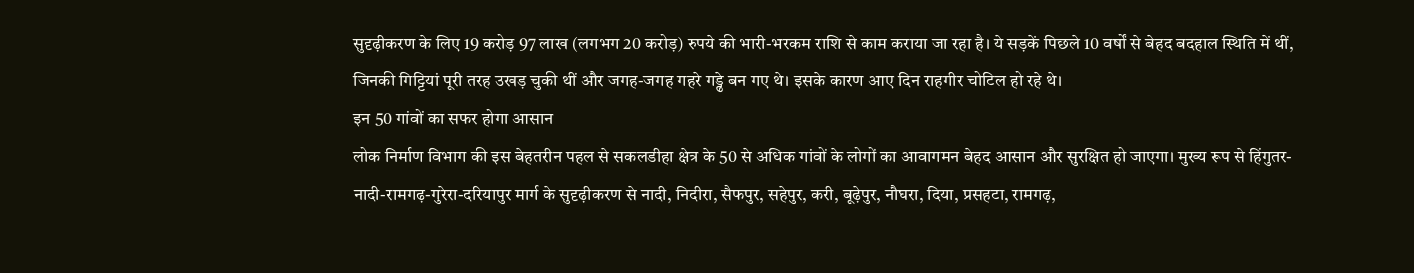सुदृढ़ीकरण के लिए 19 करोड़ 97 लाख (लगभग 20 करोड़) रुपये की भारी-भरकम राशि से काम कराया जा रहा है। ये सड़कें पिछले 10 वर्षों से बेहद बदहाल स्थिति में थीं, जिनकी गिट्टियां पूरी तरह उखड़ चुकी थीं और जगह-जगह गहरे गड्ढे बन गए थे। इसके कारण आए दिन राहगीर चोटिल हो रहे थे।
इन 50 गांवों का सफर होगा आसान
लोक निर्माण विभाग की इस बेहतरीन पहल से सकलडीहा क्षेत्र के 50 से अधिक गांवों के लोगों का आवागमन बेहद आसान और सुरक्षित हो जाएगा। मुख्य रूप से हिंगुतर-नादी-रामगढ़-गुरेरा-दरियापुर मार्ग के सुदृढ़ीकरण से नादी, निदीरा, सैफपुर, सहेपुर, करी, बूढ़ेपुर, नौघरा, दिया, प्रसहटा, रामगढ़,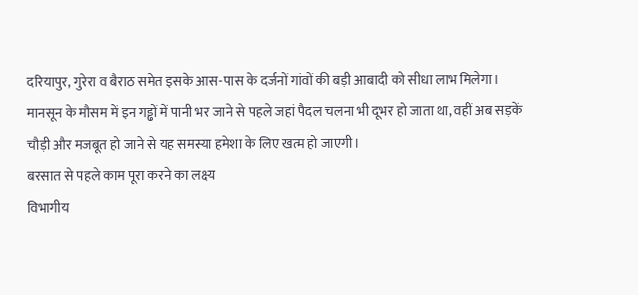दरियापुर, गुरेरा व बैराठ समेत इसके आस-पास के दर्जनों गांवों की बड़ी आबादी को सीधा लाभ मिलेगा। मानसून के मौसम में इन गड्ढों में पानी भर जाने से पहले जहां पैदल चलना भी दूभर हो जाता था, वहीं अब सड़कें चौड़ी और मजबूत हो जाने से यह समस्या हमेशा के लिए खत्म हो जाएगी।
बरसात से पहले काम पूरा करने का लक्ष्य
विभागीय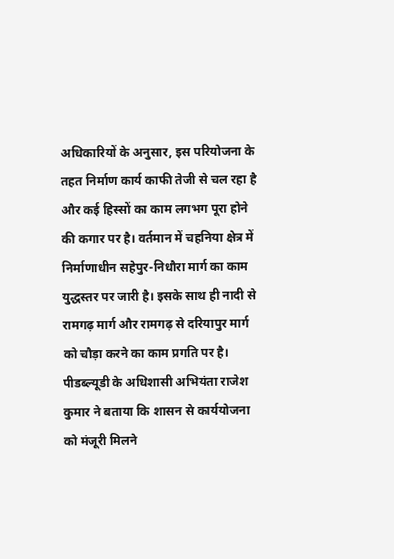अधिकारियों के अनुसार, इस परियोजना के तहत निर्माण कार्य काफी तेजी से चल रहा है और कई हिस्सों का काम लगभग पूरा होने की कगार पर है। वर्तमान में चहनिया क्षेत्र में निर्माणाधीन सहेपुर-निधौरा मार्ग का काम युद्धस्तर पर जारी है। इसके साथ ही नादी से रामगढ़ मार्ग और रामगढ़ से दरियापुर मार्ग को चौड़ा करने का काम प्रगति पर है। पीडब्ल्यूडी के अधिशासी अभियंता राजेश कुमार ने बताया कि शासन से कार्ययोजना को मंजूरी मिलने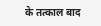के तत्काल बाद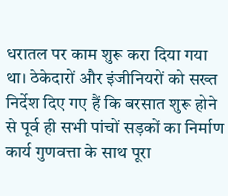धरातल पर काम शुरू करा दिया गया था। ठेकेदारों और इंजीनियरों को सख्त निर्देश दिए गए हैं कि बरसात शुरू होने से पूर्व ही सभी पांचों सड़कों का निर्माण कार्य गुणवत्ता के साथ पूरा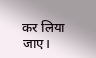कर लिया जाए।